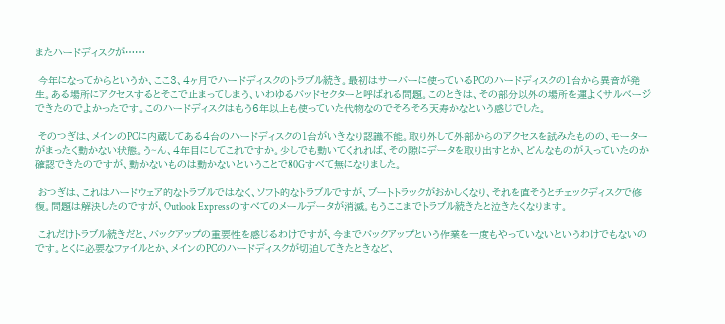またハードディスクが……

 今年になってからというか、ここ3、4ヶ月でハードディスクのトラブル続き。最初はサーバーに使っているPCのハードディスクの1台から異音が発生。ある場所にアクセスするとそこで止まってしまう、いわゆるバッドセクターと呼ばれる問題。このときは、その部分以外の場所を運よくサルベージできたのでよかったです。このハードディスクはもう6年以上も使っていた代物なのでそろそろ天寿かなという感じでした。

 そのつぎは、メインのPCに内蔵してある4台のハードディスクの1台がいきなり認識不能。取り外して外部からのアクセスを試みたものの、モーターがまったく動かない状態。う~ん、4年目にしてこれですか。少しでも動いてくれれば、その隙にデータを取り出すとか、どんなものが入っていたのか確認できたのですが、動かないものは動かないということで80Gすべて無になりました。

 おつぎは、これはハードウェア的なトラブルではなく、ソフト的なトラブルですが、ブートトラックがおかしくなり、それを直そうとチェックディスクで修復。問題は解決したのですが、Outlook Expressのすべてのメールデータが消滅。もうここまでトラブル続きたと泣きたくなります。

 これだけトラブル続きだと、バックアップの重要性を感じるわけですが、今までバックアップという作業を一度もやっていないというわけでもないのです。とくに必要なファイルとか、メインのPCのハードディスクが切迫してきたときなど、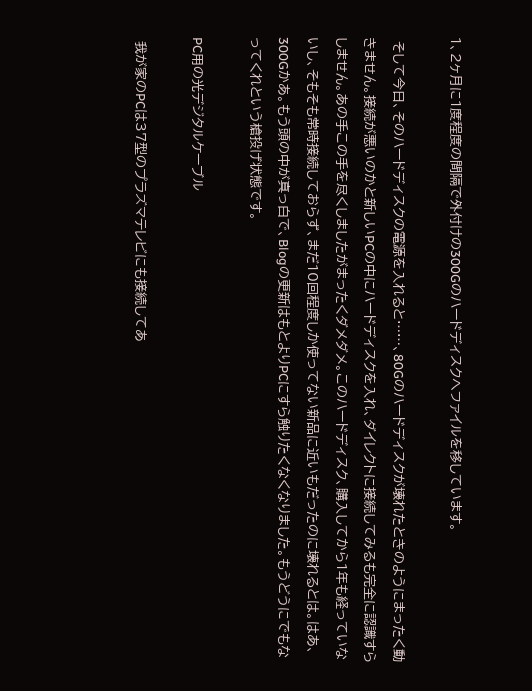1、2ヶ月に1度程度の間隔で外付けの300Gのハードディスクへファイルを移しています。

 そして今日、そのハードディスクの電源を入れると……、80Gのハードディスクが壊れたときのようにまったく動きません。接続が悪いのかと新しいPCの中にハードディスクを入れ、ダイレクトに接続してみるも完全に認識すらしません。あの手この手を尽くしましたがまったくダメダメ。このハードディスク、購入してから1年も経っていないし、そもそも常時接続しておらず、まだ10回程度しか使ってない新品に近いもだったのに壊れるとは。はあ、300Gかあ。もう頭の中が真っ白で、Blogの更新はもとよりPCにすら触りたくなくなりました。もうどうにでもなってくれという槍投げ状態です。

PC用の光デジタルケーブル

 我が家のPCは37型のプラズマテレビにも接続してあ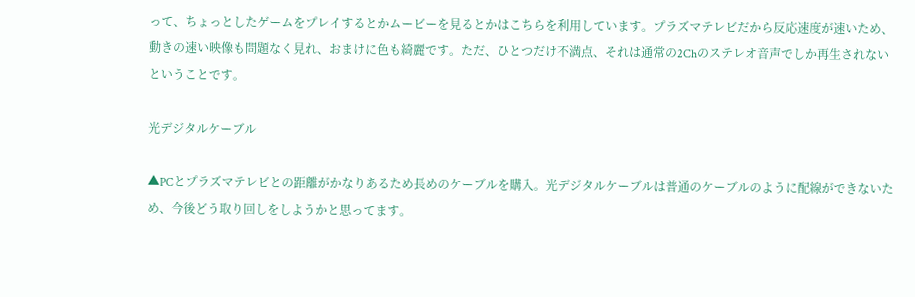って、ちょっとしたゲームをプレイするとかムービーを見るとかはこちらを利用しています。プラズマテレビだから反応速度が速いため、動きの速い映像も問題なく見れ、おまけに色も綺麗です。ただ、ひとつだけ不満点、それは通常の2Chのステレオ音声でしか再生されないということです。

光デジタルケーブル

▲PCとプラズマテレビとの距離がかなりあるため長めのケーブルを購入。光デジタルケーブルは普通のケーブルのように配線ができないため、今後どう取り回しをしようかと思ってます。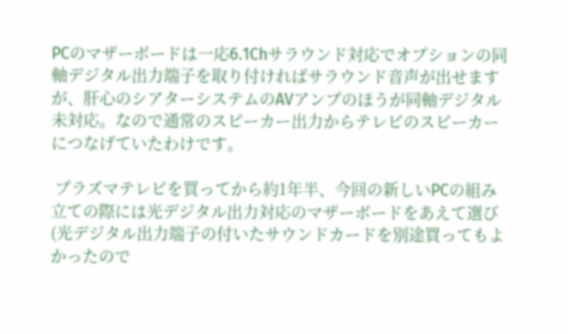PCのマザーボードは一応6.1Chサラウンド対応でオプションの同軸デジタル出力端子を取り付ければサラウンド音声が出せますが、肝心のシアターシステムのAVアンプのほうが同軸デジタル未対応。なので通常のスピーカー出力からテレビのスピーカーにつなげていたわけです。

 プラズマテレビを買ってから約1年半、今回の新しいPCの組み立ての際には光デジタル出力対応のマザーボードをあえて選び(光デジタル出力端子の付いたサウンドカードを別途買ってもよかったので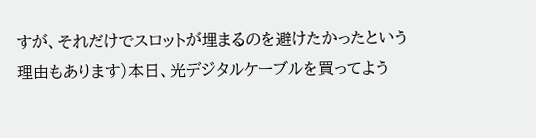すが、それだけでスロットが埋まるのを避けたかったという理由もあります)本日、光デジタルケーブルを買ってよう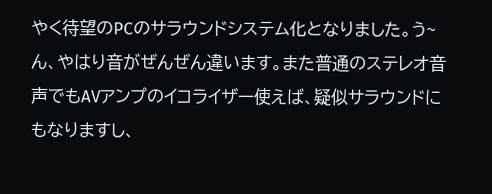やく待望のPCのサラウンドシステム化となりました。う~ん、やはり音がぜんぜん違います。また普通のステレオ音声でもAVアンプのイコライザー使えば、疑似サラウンドにもなりますし、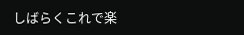しばらくこれで楽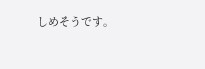しめそうです。